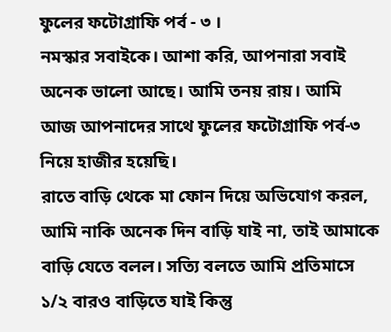ফুলের ফটোগ্রাফি পর্ব - ৩ ।
নমস্কার সবাইকে। আশা করি, আপনারা সবাই অনেক ভালো আছে। আমি তনয় রায়। আমি আজ আপনাদের সাথে ফুলের ফটোগ্রাফি পর্ব-৩ নিয়ে হাজীর হয়েছি।
রাতে বাড়ি থেকে মা ফোন দিয়ে অভিযোগ করল, আমি নাকি অনেক দিন বাড়ি যাই না, তাই আমাকে বাড়ি যেতে বলল। সত্যি বলতে আমি প্রতিমাসে ১/২ বারও বাড়িতে যাই কিন্তু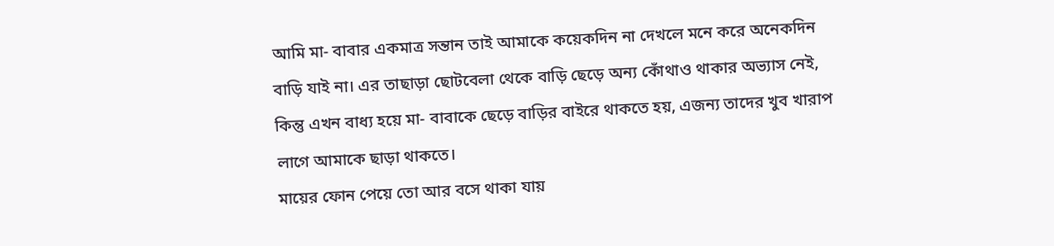আমি মা- বাবার একমাত্র সন্তান তাই আমাকে কয়েকদিন না দেখলে মনে করে অনেকদিন বাড়ি যাই না। এর তাছাড়া ছোটবেলা থেকে বাড়ি ছেড়ে অন্য কোঁথাও থাকার অভ্যাস নেই, কিন্তু এখন বাধ্য হয়ে মা- বাবাকে ছেড়ে বাড়ির বাইরে থাকতে হয়, এজন্য তাদের খুব খারাপ লাগে আমাকে ছাড়া থাকতে।
মায়ের ফোন পেয়ে তো আর বসে থাকা যায়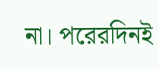না। পরেরদিনই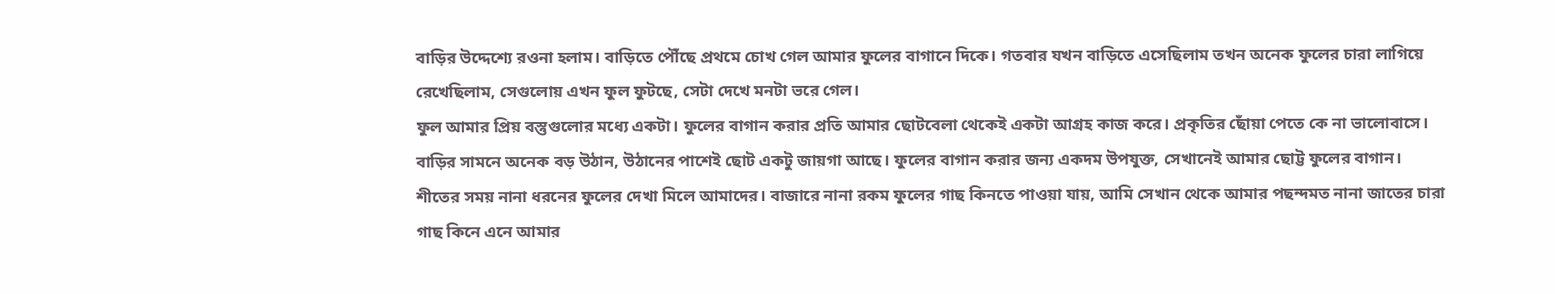বাড়ির উদ্দেশ্যে রওনা হলাম। বাড়িতে পৌঁছে প্রথমে চোখ গেল আমার ফুলের বাগানে দিকে। গতবার যখন বাড়িতে এসেছিলাম তখন অনেক ফুলের চারা লাগিয়ে রেখেছিলাম, সেগুলোয় এখন ফুল ফুটছে, সেটা দেখে মনটা ভরে গেল।
ফুল আমার প্রিয় বস্তুগুলোর মধ্যে একটা। ফুলের বাগান করার প্রতি আমার ছোটবেলা থেকেই একটা আগ্রহ কাজ করে। প্রকৃতির ছোঁয়া পেতে কে না ভালোবাসে। বাড়ির সামনে অনেক বড় উঠান, উঠানের পাশেই ছোট একটু জায়গা আছে। ফুলের বাগান করার জন্য একদম উপযুক্ত, সেখানেই আমার ছোট্ট ফুলের বাগান।
শীতের সময় নানা ধরনের ফুলের দেখা মিলে আমাদের। বাজারে নানা রকম ফুলের গাছ কিনতে পাওয়া যায়, আমি সেখান থেকে আমার পছন্দমত নানা জাতের চারা গাছ কিনে এনে আমার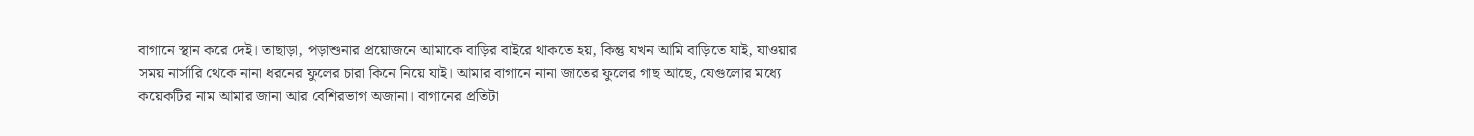বাগানে স্থান করে দেই। তাছাড়া, পড়াশুনার প্রয়োজনে আমাকে বাড়ির বাইরে থাকতে হয়, কিন্তু যখন আমি বাড়িতে যাই, যাওয়ার সময় নার্সারি থেকে নানা ধরনের ফুলের চারা কিনে নিয়ে যাই। আমার বাগানে নানা জাতের ফুলের গাছ আছে, যেগুলোর মধ্যে কয়েকটির নাম আমার জানা আর বেশিরভাগ অজানা। বাগানের প্রতিটা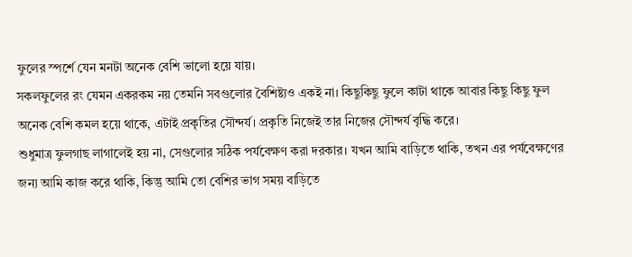ফুলের স্পর্শে যেন মনটা অনেক বেশি ভালো হয়ে যায়।
সকলফুলের রং যেমন একরকম নয় তেমনি সবগুলোর বৈশিষ্ট্যও একই না। কিছুকিছু ফুলে কাটা থাকে আবার কিছু কিছু ফুল অনেক বেশি কমল হয়ে থাকে, এটাই প্রকৃতির সৌন্দর্য। প্রকৃতি নিজেই তার নিজের সৌন্দর্য বৃদ্ধি করে।
শুধুমাত্র ফুলগাছ লাগালেই হয় না, সেগুলোর সঠিক পর্যবেক্ষণ করা দরকার। যখন আমি বাড়িতে থাকি, তখন এর পর্যবেক্ষণের জন্য আমি কাজ করে থাকি, কিন্তু আমি তো বেশির ভাগ সময় বাড়িতে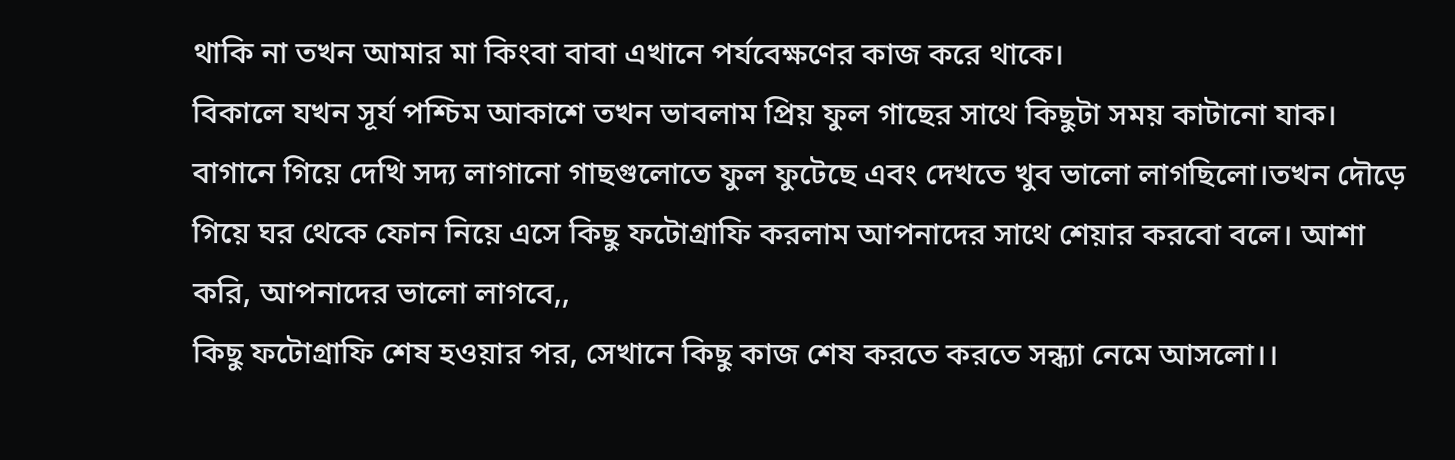থাকি না তখন আমার মা কিংবা বাবা এখানে পর্যবেক্ষণের কাজ করে থাকে।
বিকালে যখন সূর্য পশ্চিম আকাশে তখন ভাবলাম প্রিয় ফুল গাছের সাথে কিছুটা সময় কাটানো যাক। বাগানে গিয়ে দেখি সদ্য লাগানো গাছগুলোতে ফুল ফুটেছে এবং দেখতে খুব ভালো লাগছিলো।তখন দৌড়ে গিয়ে ঘর থেকে ফোন নিয়ে এসে কিছু ফটোগ্রাফি করলাম আপনাদের সাথে শেয়ার করবো বলে। আশা করি, আপনাদের ভালো লাগবে,,
কিছু ফটোগ্রাফি শেষ হওয়ার পর, সেখানে কিছু কাজ শেষ করতে করতে সন্ধ্যা নেমে আসলো।।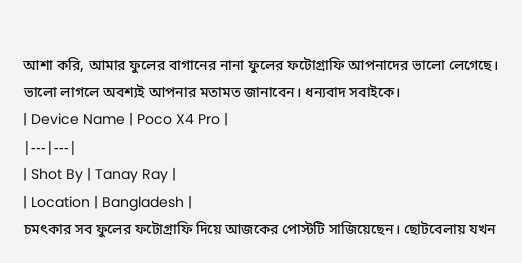আশা করি, আমার ফুলের বাগানের নানা ফুলের ফটোগ্রাফি আপনাদের ভালো লেগেছে। ভালো লাগলে অবশ্যই আপনার মতামত জানাবেন। ধন্যবাদ সবাইকে।
| Device Name | Poco X4 Pro |
|---|---|
| Shot By | Tanay Ray |
| Location | Bangladesh |
চমৎকার সব ফুলের ফটোগ্রাফি দিয়ে আজকের পোস্টটি সাজিয়েছেন। ছোটবেলায় যখন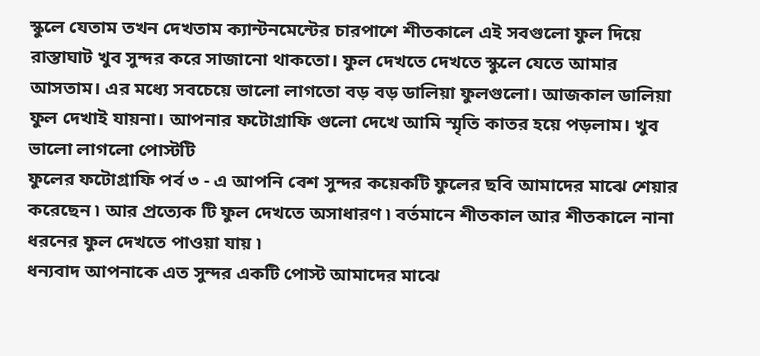স্কুলে যেতাম তখন দেখতাম ক্যান্টনমেন্টের চারপাশে শীতকালে এই সবগুলো ফুল দিয়ে রাস্তাঘাট খুব সুন্দর করে সাজানো থাকতো। ফুল দেখতে দেখতে স্কুলে যেতে আমার আসতাম। এর মধ্যে সবচেয়ে ভালো লাগতো বড় বড় ডালিয়া ফুলগুলো। আজকাল ডালিয়া ফুল দেখাই যায়না। আপনার ফটোগ্রাফি গুলো দেখে আমি স্মৃতি কাতর হয়ে পড়লাম। খুব ভালো লাগলো পোস্টটি
ফুলের ফটোগ্রাফি পর্ব ৩ - এ আপনি বেশ সুন্দর কয়েকটি ফুলের ছবি আমাদের মাঝে শেয়ার করেছেন ৷ আর প্রত্যেক টি ফুল দেখতে অসাধারণ ৷ বর্তমানে শীতকাল আর শীতকালে নানা ধরনের ফুল দেখতে পাওয়া যায় ৷
ধন্যবাদ আপনাকে এত সুন্দর একটি পোস্ট আমাদের মাঝে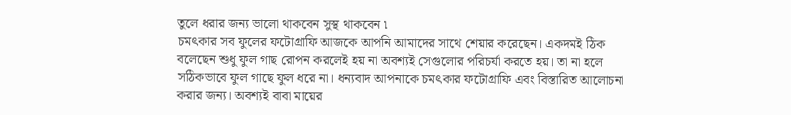তুলে ধরার জন্য ভালো থাকবেন সুস্থ থাকবেন ৷
চমৎকার সব ফুলের ফটোগ্রাফি আজকে আপনি আমাদের সাথে শেয়ার করেছেন। একদমই ঠিক বলেছেন শুধু ফুল গাছ রোপন করলেই হয় না অবশ্যই সেগুলোর পরিচর্যা করতে হয়। তা না হলে সঠিকভাবে ফুল গাছে ফুল ধরে না। ধন্যবাদ আপনাকে চমৎকার ফটোগ্রাফি এবং বিস্তারিত আলোচনা করার জন্য। অবশ্যই বাবা মায়ের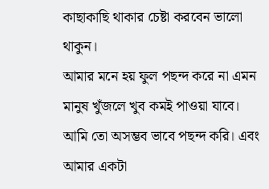কাছাকাছি থাকার চেষ্টা করবেন ভালো থাকুন।
আমার মনে হয় ফুল পছন্দ করে না এমন মানুষ খুঁজলে খুব কমই পাওয়া যাবে।
আমি তো অসম্ভব ভাবে পছন্দ করি। এবং আমার একটা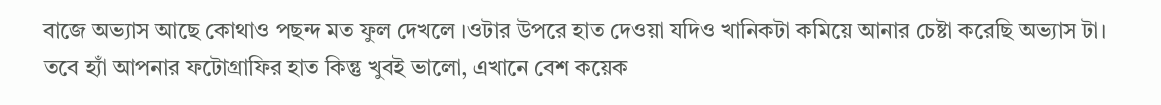বাজে অভ্যাস আছে কোথাও পছন্দ মত ফুল দেখলে ।ওটার উপরে হাত দেওয়া যদিও খানিকটা কমিয়ে আনার চেষ্টা করেছি অভ্যাস টা।
তবে হ্যাঁ আপনার ফটোগ্রাফির হাত কিন্তু খুবই ভালো, এখানে বেশ কয়েক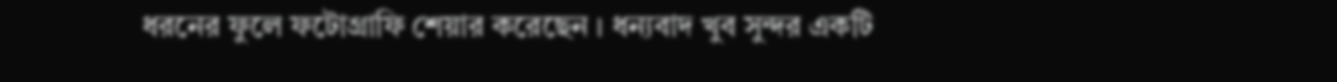ধরনের ফুলে ফটোগ্রাফি শেয়ার করেছেন । ধন্যবাদ খুব সুন্দর একটি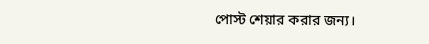পোস্ট শেয়ার করার জন্য।